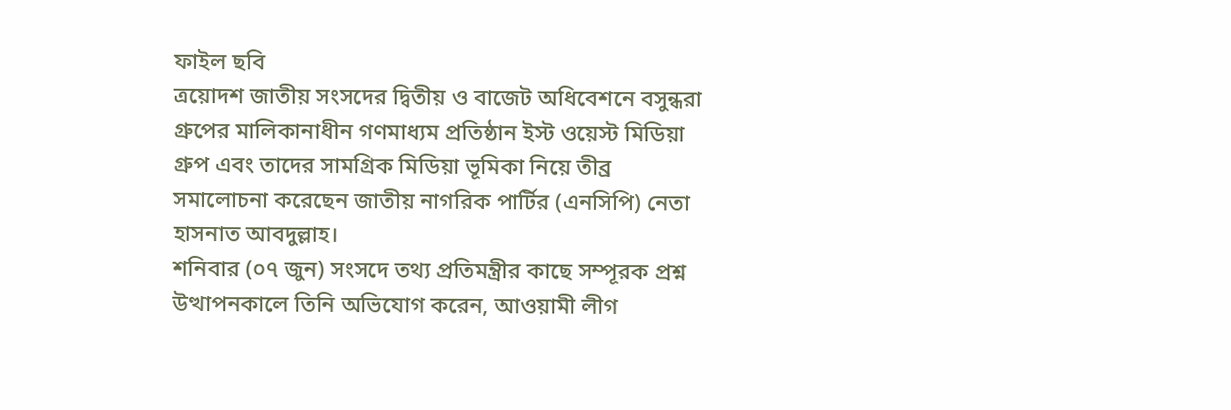ফাইল ছবি
ত্রয়োদশ জাতীয় সংসদের দ্বিতীয় ও বাজেট অধিবেশনে বসুন্ধরা গ্রুপের মালিকানাধীন গণমাধ্যম প্রতিষ্ঠান ইস্ট ওয়েস্ট মিডিয়া গ্রুপ এবং তাদের সামগ্রিক মিডিয়া ভূমিকা নিয়ে তীব্র সমালোচনা করেছেন জাতীয় নাগরিক পার্টির (এনসিপি) নেতা হাসনাত আবদুল্লাহ।
শনিবার (০৭ জুন) সংসদে তথ্য প্রতিমন্ত্রীর কাছে সম্পূরক প্রশ্ন উত্থাপনকালে তিনি অভিযোগ করেন, আওয়ামী লীগ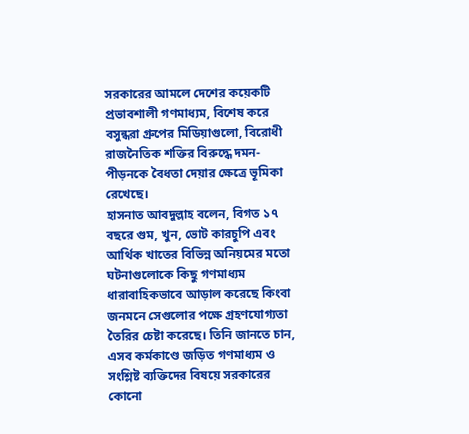সরকারের আমলে দেশের কয়েকটি প্রভাবশালী গণমাধ্যম, বিশেষ করে বসুন্ধরা গ্রুপের মিডিয়াগুলো, বিরোধী রাজনৈতিক শক্তির বিরুদ্ধে দমন-পীড়নকে বৈধতা দেয়ার ক্ষেত্রে ভূমিকা রেখেছে।
হাসনাত আবদুল্লাহ বলেন, বিগত ১৭ বছরে গুম, খুন, ভোট কারচুপি এবং আর্থিক খাতের বিভিন্ন অনিয়মের মতো ঘটনাগুলোকে কিছু গণমাধ্যম ধারাবাহিকভাবে আড়াল করেছে কিংবা জনমনে সেগুলোর পক্ষে গ্রহণযোগ্যতা তৈরির চেষ্টা করেছে। তিনি জানতে চান, এসব কর্মকাণ্ডে জড়িত গণমাধ্যম ও সংশ্লিষ্ট ব্যক্তিদের বিষয়ে সরকারের কোনো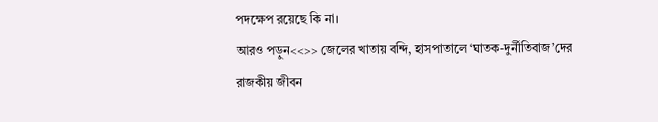পদক্ষেপ রয়েছে কি না।
আরও পড়ুন<<>> জেলের খাতায় বন্দি, হাসপাতালে ‘ঘাতক-দুর্নীতিবাজ’দের রাজকীয় জীবন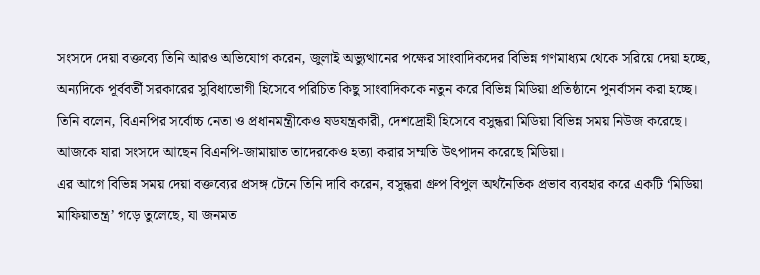সংসদে দেয়া বক্তব্যে তিনি আরও অভিযোগ করেন, জুলাই অভ্যুত্থানের পক্ষের সাংবাদিকদের বিভিন্ন গণমাধ্যম থেকে সরিয়ে দেয়া হচ্ছে, অন্যদিকে পূর্ববর্তী সরকারের সুবিধাভোগী হিসেবে পরিচিত কিছু সাংবাদিককে নতুন করে বিভিন্ন মিডিয়া প্রতিষ্ঠানে পুনর্বাসন করা হচ্ছে।
তিনি বলেন, বিএনপির সর্বোচ্চ নেতা ও প্রধানমন্ত্রীকেও ষডযন্ত্রকারী, দেশদ্রোহী হিসেবে বসুন্ধরা মিডিয়া বিভিন্ন সময় নিউজ করেছে। আজকে যারা সংসদে আছেন বিএনপি-জামায়াত তাদেরকেও হত্যা করার সম্মতি উৎপাদন করেছে মিডিয়া।
এর আগে বিভিন্ন সময় দেয়া বক্তব্যের প্রসঙ্গ টেনে তিনি দাবি করেন, বসুন্ধরা গ্রুপ বিপুল অর্থনৈতিক প্রভাব ব্যবহার করে একটি ‘মিডিয়া মাফিয়াতন্ত্র’ গড়ে তুলেছে, যা জনমত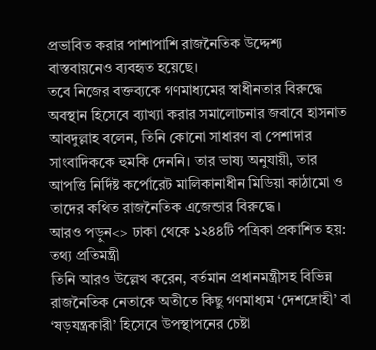প্রভাবিত করার পাশাপাশি রাজনৈতিক উদ্দেশ্য বাস্তবায়নেও ব্যবহৃত হয়েছে।
তবে নিজের বক্তব্যকে গণমাধ্যমের স্বাধীনতার বিরুদ্ধে অবস্থান হিসেবে ব্যাখ্যা করার সমালোচনার জবাবে হাসনাত আবদুল্লাহ বলেন, তিনি কোনো সাধারণ বা পেশাদার সাংবাদিককে হুমকি দেননি। তার ভাষ্য অনুযায়ী, তার আপত্তি নির্দিষ্ট কর্পোরেট মালিকানাধীন মিডিয়া কাঠামো ও তাদের কথিত রাজনৈতিক এজেন্ডার বিরুদ্ধে।
আরও পড়ুন<> ঢাকা থেকে ১২৪৪টি পত্রিকা প্রকাশিত হয়: তথ্য প্রতিমন্ত্রী
তিনি আরও উল্লেখ করেন, বর্তমান প্রধানমন্ত্রীসহ বিভিন্ন রাজনৈতিক নেতাকে অতীতে কিছু গণমাধ্যম ‘দেশদ্রোহী’ বা ‘ষড়যন্ত্রকারী’ হিসেবে উপস্থাপনের চেষ্টা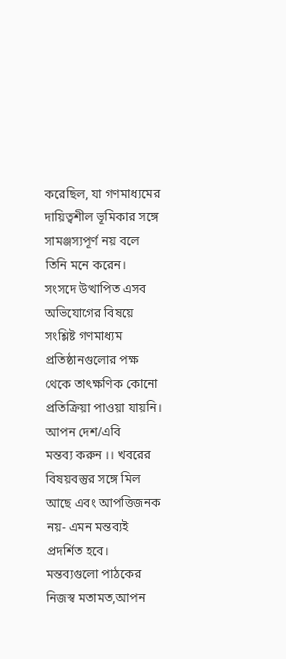করেছিল, যা গণমাধ্যমের দায়িত্বশীল ভূমিকার সঙ্গে সামঞ্জস্যপূর্ণ নয় বলে তিনি মনে করেন।
সংসদে উত্থাপিত এসব অভিযোগের বিষয়ে সংশ্লিষ্ট গণমাধ্যম প্রতিষ্ঠানগুলোর পক্ষ থেকে তাৎক্ষণিক কোনো প্রতিক্রিয়া পাওয়া যায়নি।
আপন দেশ/এবি
মন্তব্য করুন ।। খবরের বিষয়বস্তুর সঙ্গে মিল আছে এবং আপত্তিজনক নয়- এমন মন্তব্যই প্রদর্শিত হবে। মন্তব্যগুলো পাঠকের নিজস্ব মতামত,আপন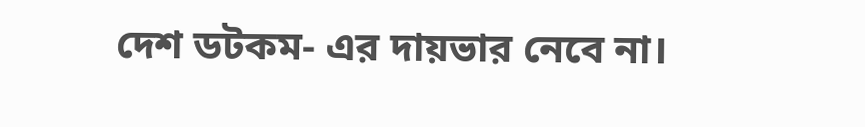দেশ ডটকম- এর দায়ভার নেবে না।